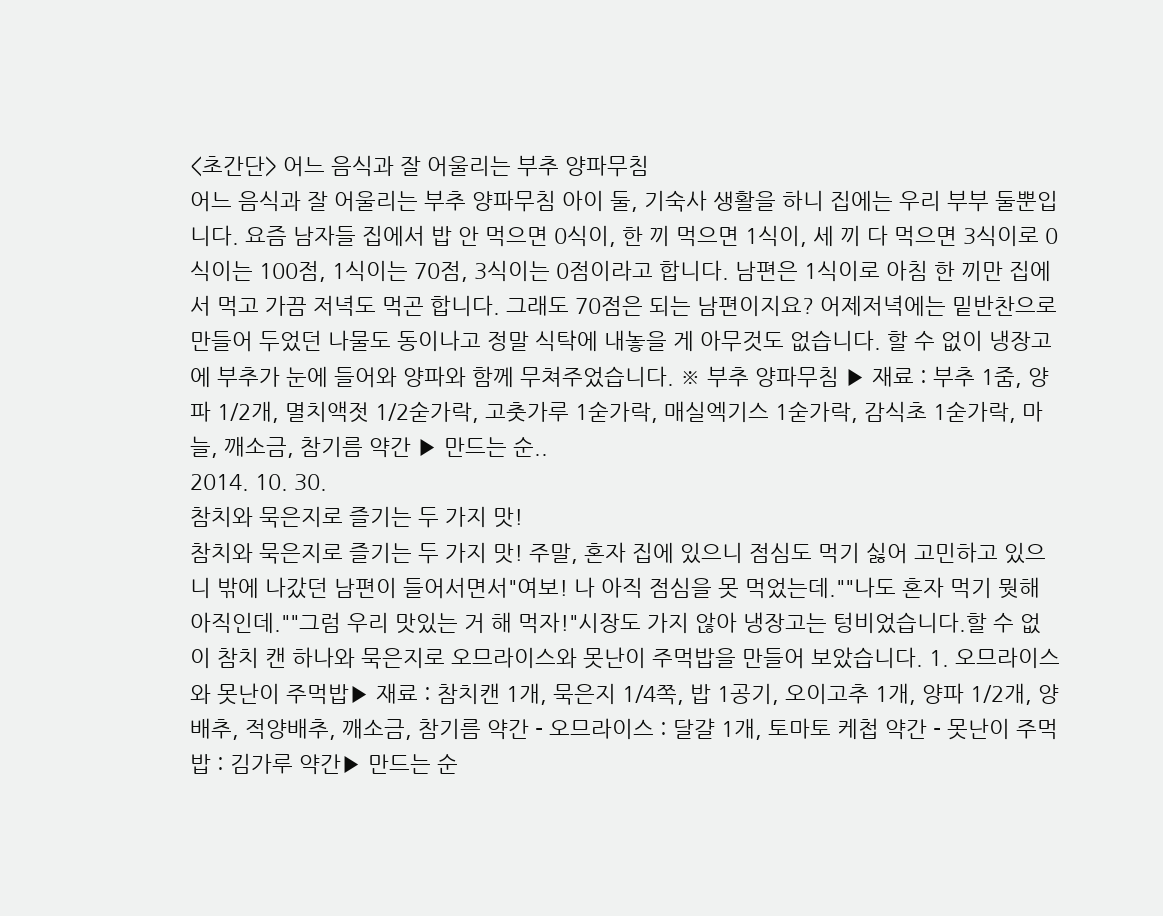<초간단> 어느 음식과 잘 어울리는 부추 양파무침
어느 음식과 잘 어울리는 부추 양파무침 아이 둘, 기숙사 생활을 하니 집에는 우리 부부 둘뿐입니다. 요즘 남자들 집에서 밥 안 먹으면 0식이, 한 끼 먹으면 1식이, 세 끼 다 먹으면 3식이로 0식이는 100점, 1식이는 70점, 3식이는 0점이라고 합니다. 남편은 1식이로 아침 한 끼만 집에서 먹고 가끔 저녁도 먹곤 합니다. 그래도 70점은 되는 남편이지요? 어제저녁에는 밑반찬으로 만들어 두었던 나물도 동이나고 정말 식탁에 내놓을 게 아무것도 없습니다. 할 수 없이 냉장고에 부추가 눈에 들어와 양파와 함께 무쳐주었습니다. ※ 부추 양파무침 ▶ 재료 : 부추 1줌, 양파 1/2개, 멸치액젓 1/2숟가락, 고춧가루 1숟가락, 매실엑기스 1숟가락, 감식초 1숟가락, 마늘, 깨소금, 참기름 약간 ▶ 만드는 순..
2014. 10. 30.
참치와 묵은지로 즐기는 두 가지 맛!
참치와 묵은지로 즐기는 두 가지 맛! 주말, 혼자 집에 있으니 점심도 먹기 싫어 고민하고 있으니 밖에 나갔던 남편이 들어서면서"여보! 나 아직 점심을 못 먹었는데.""나도 혼자 먹기 뭣해 아직인데.""그럼 우리 맛있는 거 해 먹자!"시장도 가지 않아 냉장고는 텅비었습니다.할 수 없이 참치 캔 하나와 묵은지로 오므라이스와 못난이 주먹밥을 만들어 보았습니다. 1. 오므라이스와 못난이 주먹밥▶ 재료 : 참치캔 1개, 묵은지 1/4쪽, 밥 1공기, 오이고추 1개, 양파 1/2개, 양배추, 적양배추, 깨소금, 참기름 약간 - 오므라이스 : 달걀 1개, 토마토 케첩 약간 - 못난이 주먹밥 : 김가루 약간▶ 만드는 순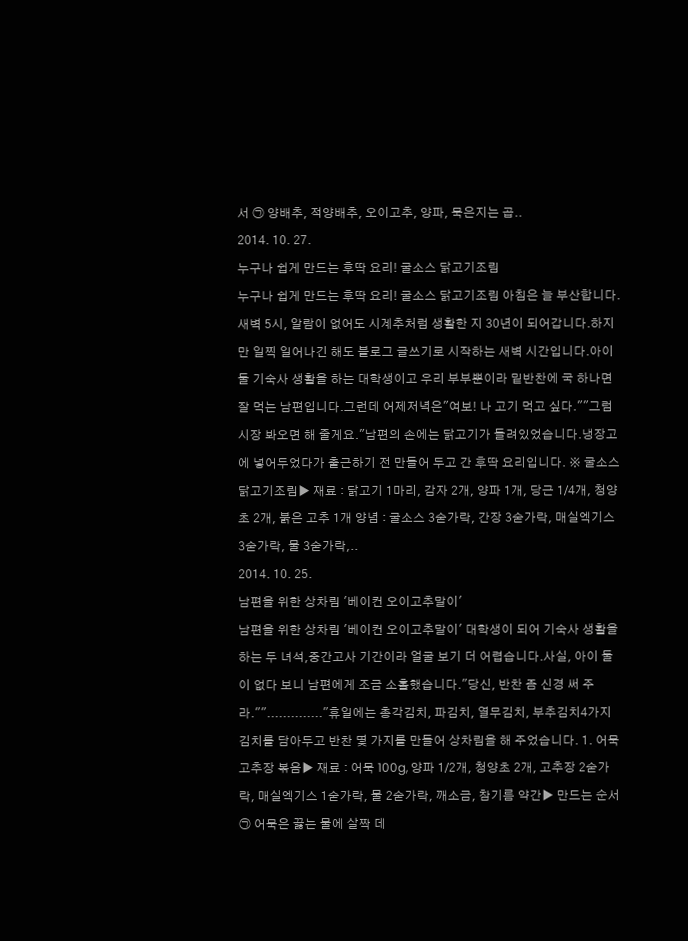서 ㉠ 양배추, 적양배추, 오이고추, 양파, 묵은지는 곱..
2014. 10. 27.
누구나 쉽게 만드는 후딱 요리! 굴소스 닭고기조림
누구나 쉽게 만드는 후딱 요리! 굴소스 닭고기조림 아침은 늘 부산합니다.새벽 5시, 알람이 없어도 시계추처럼 생활한 지 30년이 되어갑니다.하지만 일찍 일어나긴 해도 블로그 글쓰기로 시작하는 새벽 시간입니다.아이 둘 기숙사 생활을 하는 대학생이고 우리 부부뿐이라 밑반찬에 국 하나면 잘 먹는 남편입니다.그런데 어제저녁은"여보! 나 고기 먹고 싶다.""그럼 시장 봐오면 해 줄게요."남편의 손에는 닭고기가 들려있었습니다.냉장고에 넣어두었다가 출근하기 전 만들어 두고 간 후딱 요리입니다. ※ 굴소스 닭고기조림▶ 재료 : 닭고기 1마리, 감자 2개, 양파 1개, 당근 1/4개, 청양초 2개, 붉은 고추 1개 양념 : 굴소스 3숟가락, 간장 3숟가락, 매실엑기스 3숟가락, 물 3숟가락,..
2014. 10. 25.
남편을 위한 상차림 '베이컨 오이고추말이'
남편을 위한 상차림 '베이컨 오이고추말이' 대학생이 되어 기숙사 생활을 하는 두 녀석,중간고사 기간이라 얼굴 보기 더 어렵습니다.사실, 아이 둘이 없다 보니 남편에게 조금 소홀했습니다."당신, 반찬 좀 신경 써 주라."".............."휴일에는 총각김치, 파김치, 열무김치, 부추김치4가지 김치를 담아두고 반찬 몇 가지를 만들어 상차림을 해 주었습니다. 1. 어묵 고추장 볶음▶ 재료 : 어묵 100g, 양파 1/2개, 청양초 2개, 고추장 2숟가락, 매실엑기스 1숟가락, 물 2숟가락, 깨소금, 참기름 약간▶ 만드는 순서㉠ 어묵은 끓는 물에 살짝 데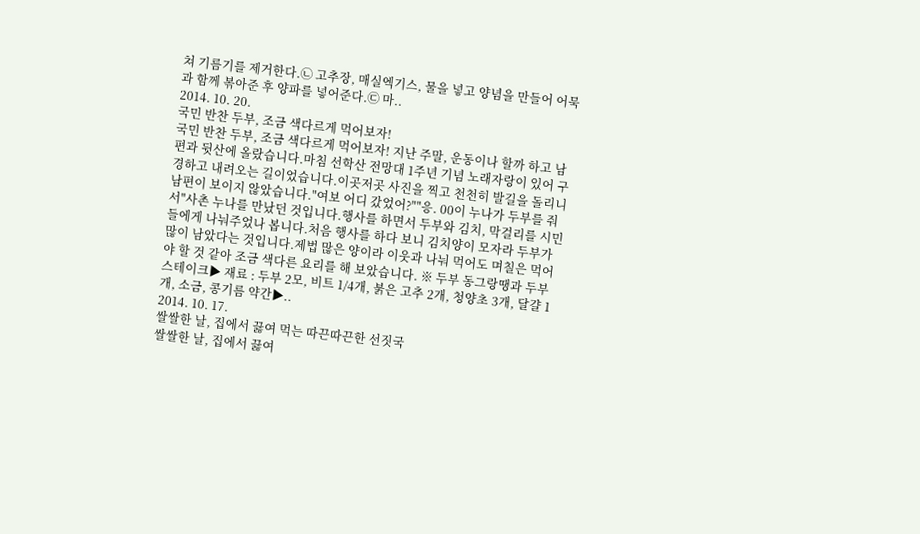쳐 기름기를 제거한다.㉡ 고추장, 매실엑기스, 물을 넣고 양념을 만들어 어묵과 함께 볶아준 후 양파를 넣어준다.㉢ 마..
2014. 10. 20.
국민 반찬 두부, 조금 색다르게 먹어보자!
국민 반찬 두부, 조금 색다르게 먹어보자! 지난 주말, 운동이나 할까 하고 남편과 뒷산에 올랐습니다.마침 선학산 전망대 1주년 기념 노래자랑이 있어 구경하고 내려오는 길이었습니다.이곳저곳 사진을 찍고 천천히 발길을 돌리니 남편이 보이지 않았습니다."여보 어디 갔었어?""응. 00이 누나가 두부를 줘서"사촌 누나를 만났던 것입니다.행사를 하면서 두부와 김치, 막걸리를 시민들에게 나눠주었나 봅니다.처음 행사를 하다 보니 김치양이 모자라 두부가 많이 남았다는 것입니다.제법 많은 양이라 이웃과 나눠 먹어도 며칠은 먹어야 할 것 같아 조금 색다른 요리를 해 보았습니다. ※ 두부 동그랑땡과 두부 스테이크▶ 재료 : 두부 2모, 비트 1/4개, 붉은 고추 2개, 청양초 3개, 달걀 1개, 소금, 콩기름 약간▶..
2014. 10. 17.
쌀쌀한 날, 집에서 끓여 먹는 따끈따끈한 선짓국
쌀쌀한 날, 집에서 끓여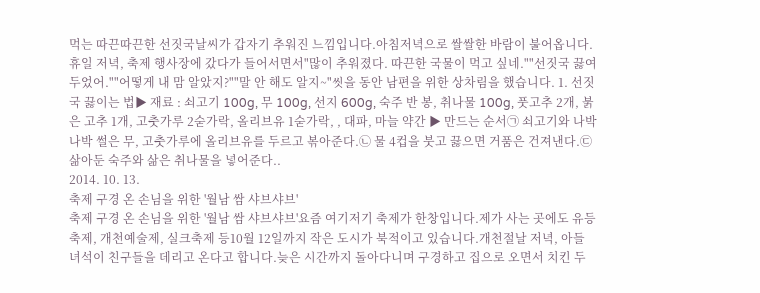먹는 따끈따끈한 선짓국날씨가 갑자기 추워진 느낌입니다.아침저녁으로 쌀쌀한 바람이 불어옵니다.휴일 저녁, 축제 행사장에 갔다가 들어서면서"많이 추워졌다. 따끈한 국물이 먹고 싶네.""선짓국 끓여두었어.""어떻게 내 맘 알았지?""말 안 해도 알지~"씻을 동안 남편을 위한 상차림을 했습니다. 1. 선짓국 끓이는 법▶ 재료 : 쇠고기 100g, 무 100g, 선지 600g, 숙주 반 봉, 취나물 100g, 풋고추 2개, 붉은 고추 1개, 고춧가루 2숟가락, 올리브유 1숟가락, , 대파, 마늘 약간 ▶ 만드는 순서㉠ 쇠고기와 나박나박 썰은 무, 고춧가루에 올리브유를 두르고 볶아준다.㉡ 물 4컵을 붓고 끓으면 거품은 건져낸다.㉢ 삶아둔 숙주와 삶은 취나물을 넣어준다..
2014. 10. 13.
축제 구경 온 손님을 위한 '월남 쌈 샤브샤브'
축제 구경 온 손님을 위한 '월남 쌈 샤브샤브'요즘 여기저기 축제가 한창입니다.제가 사는 곳에도 유등축제, 개천예술제, 실크축제 등10월 12일까지 작은 도시가 북적이고 있습니다.개천절날 저녁, 아들 녀석이 친구들을 데리고 온다고 합니다.늦은 시간까지 돌아다니며 구경하고 집으로 오면서 치킨 두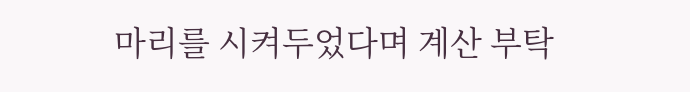마리를 시켜두었다며 계산 부탁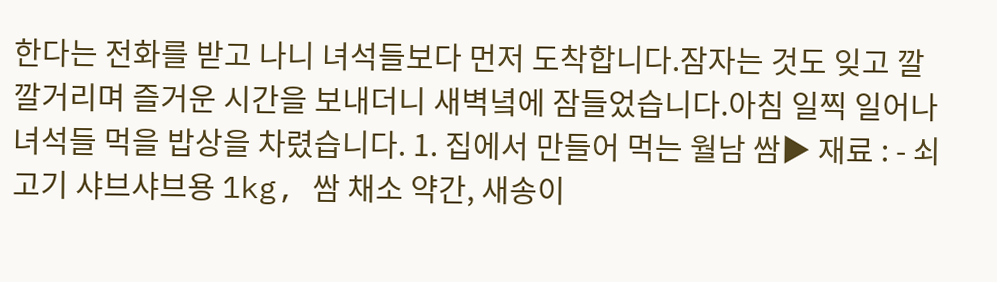한다는 전화를 받고 나니 녀석들보다 먼저 도착합니다.잠자는 것도 잊고 깔깔거리며 즐거운 시간을 보내더니 새벽녘에 잠들었습니다.아침 일찍 일어나 녀석들 먹을 밥상을 차렸습니다. 1. 집에서 만들어 먹는 월남 쌈▶ 재료 : - 쇠고기 샤브샤브용 1kg, 쌈 채소 약간, 새송이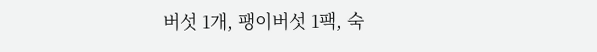버섯 1개, 팽이버섯 1팩, 숙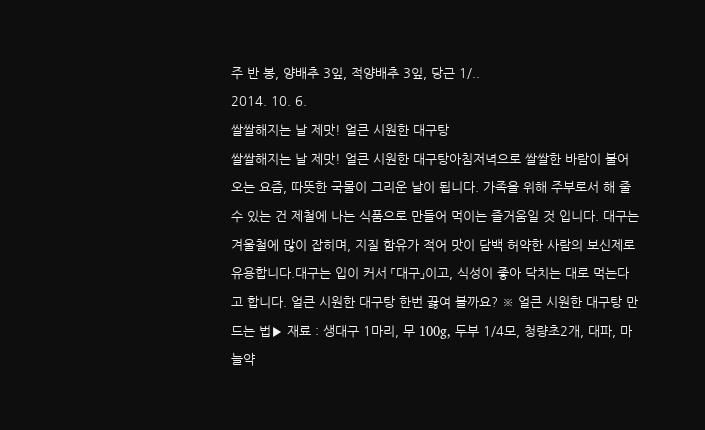주 반 봉, 양배추 3잎, 적양배추 3잎, 당근 1/..
2014. 10. 6.
쌀쌀해지는 날 제맛! 얼큰 시원한 대구탕
쌀쌀해지는 날 제맛! 얼큰 시원한 대구탕아침저녁으로 쌀쌀한 바람이 불어오는 요즘, 따뜻한 국물이 그리운 날이 됩니다. 가족을 위해 주부로서 해 줄 수 있는 건 제철에 나는 식품으로 만들어 먹이는 즐거움일 것 입니다. 대구는 겨울철에 많이 잡히며, 지질 함유가 적어 맛이 담백 허약한 사람의 보신제로 유용합니다.대구는 입이 커서 「대구」이고, 식성이 좋아 닥치는 대로 먹는다고 합니다. 얼큰 시원한 대구탕 한번 끓여 볼까요? ※ 얼큰 시원한 대구탕 만드는 법▶ 재료 : 생대구 1마리, 무 100g, 두부 1/4모, 청량초2개, 대파, 마늘약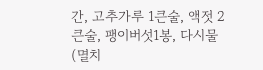간, 고추가루 1큰술, 액젓 2큰술, 팽이버섯1봉, 다시물(멸치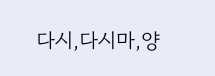다시,다시마,양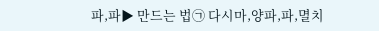파,파▶ 만드는 법㉠ 다시마,양파,파,멸치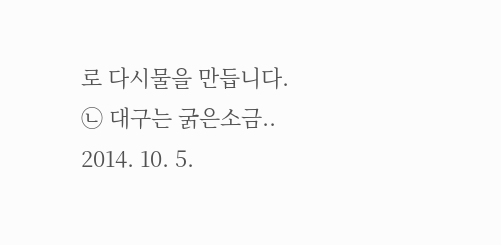로 다시물을 만듭니다. ㉡ 대구는 굵은소금..
2014. 10. 5.